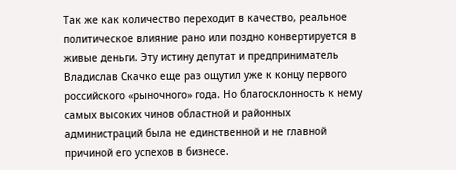Так же как количество переходит в качество, реальное политическое влияние рано или поздно конвертируется в живые деньги. Эту истину депутат и предприниматель Владислав Скачко еще раз ощутил уже к концу первого российского «рыночного» года. Но благосклонность к нему самых высоких чинов областной и районных администраций была не единственной и не главной причиной его успехов в бизнесе.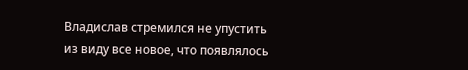Владислав стремился не упустить из виду все новое, что появлялось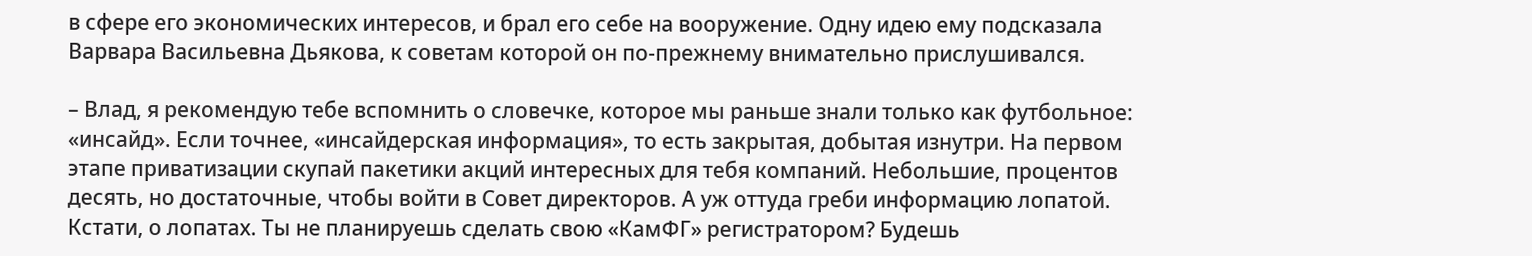в сфере его экономических интересов, и брал его себе на вооружение. Одну идею ему подсказала Варвара Васильевна Дьякова, к советам которой он по-прежнему внимательно прислушивался.

– Влад, я рекомендую тебе вспомнить о словечке, которое мы раньше знали только как футбольное: «инсайд». Если точнее, «инсайдерская информация», то есть закрытая, добытая изнутри. На первом этапе приватизации скупай пакетики акций интересных для тебя компаний. Небольшие, процентов десять, но достаточные, чтобы войти в Совет директоров. А уж оттуда греби информацию лопатой. Кстати, о лопатах. Ты не планируешь сделать свою «КамФГ» регистратором? Будешь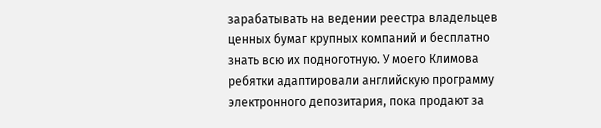зарабатывать на ведении реестра владельцев ценных бумаг крупных компаний и бесплатно знать всю их подноготную. У моего Климова ребятки адаптировали английскую программу электронного депозитария, пока продают за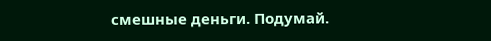смешные деньги. Подумай.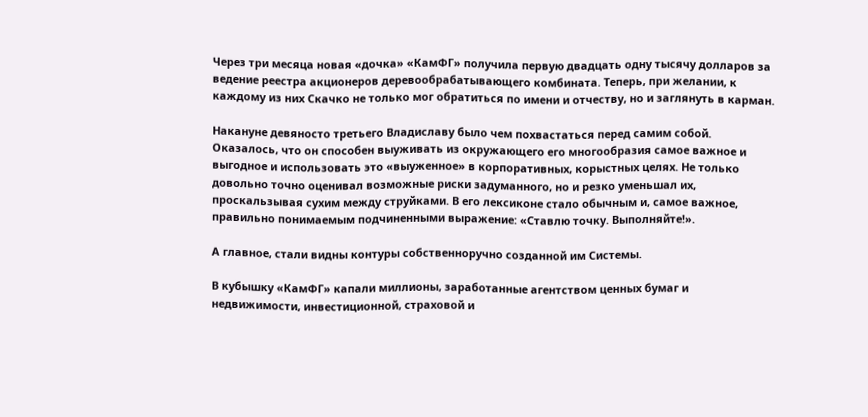Через три месяца новая «дочка» «КамФГ» получила первую двадцать одну тысячу долларов за ведение реестра акционеров деревообрабатывающего комбината. Теперь, при желании, к каждому из них Скачко не только мог обратиться по имени и отчеству, но и заглянуть в карман.

Накануне девяносто третьего Владиславу было чем похвастаться перед самим собой. Оказалось, что он способен выуживать из окружающего его многообразия самое важное и выгодное и использовать это «выуженное» в корпоративных, корыстных целях. Не только довольно точно оценивал возможные риски задуманного, но и резко уменьшал их, проскальзывая сухим между струйками. В его лексиконе стало обычным и, самое важное, правильно понимаемым подчиненными выражение: «Ставлю точку. Выполняйте!».

А главное, стали видны контуры собственноручно созданной им Системы.

В кубышку «КамФГ» капали миллионы, заработанные агентством ценных бумаг и недвижимости, инвестиционной, страховой и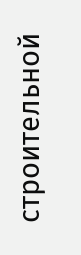строительной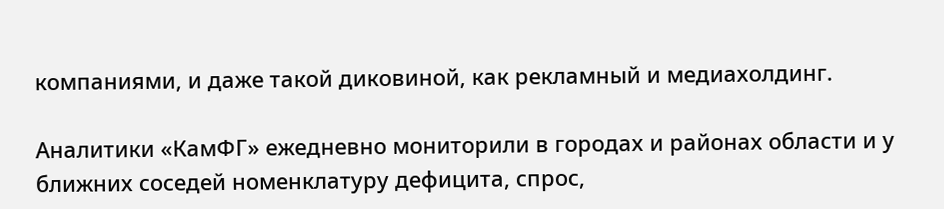компаниями, и даже такой диковиной, как рекламный и медиахолдинг.

Аналитики «КамФГ» ежедневно мониторили в городах и районах области и у ближних соседей номенклатуру дефицита, спрос,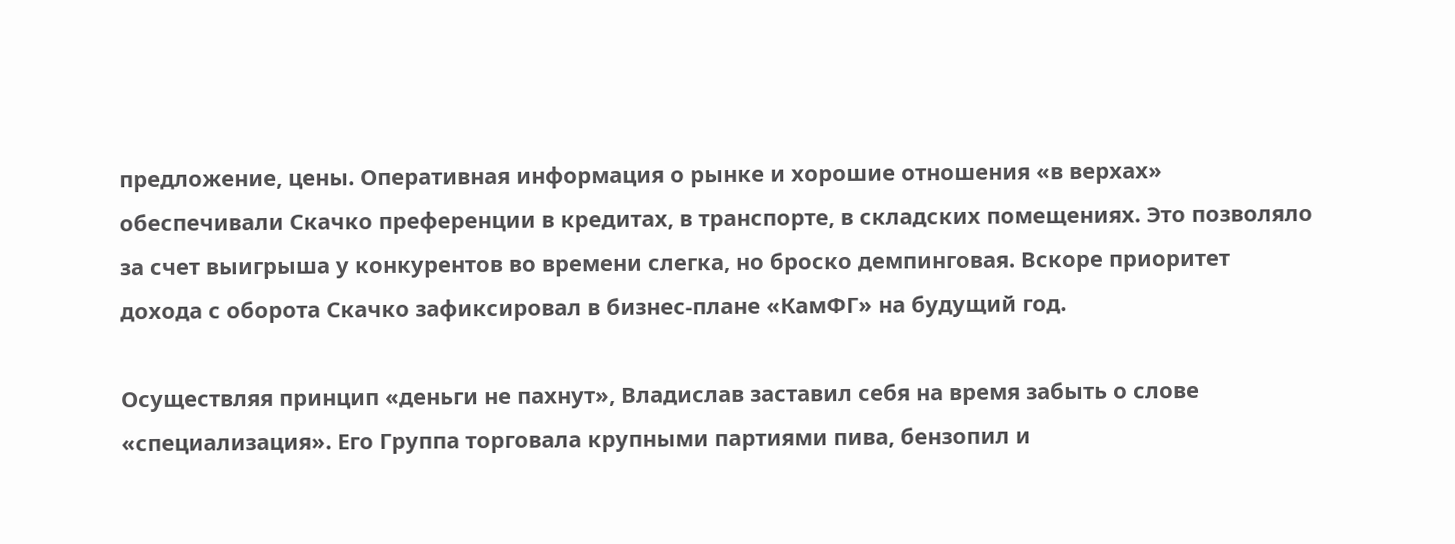предложение, цены. Оперативная информация о рынке и хорошие отношения «в верхах» обеспечивали Скачко преференции в кредитах, в транспорте, в складских помещениях. Это позволяло за счет выигрыша у конкурентов во времени слегка, но броско демпинговая. Вскоре приоритет дохода с оборота Скачко зафиксировал в бизнес-плане «КамФГ» на будущий год.

Осуществляя принцип «деньги не пахнут», Владислав заставил себя на время забыть о слове «специализация». Его Группа торговала крупными партиями пива, бензопил и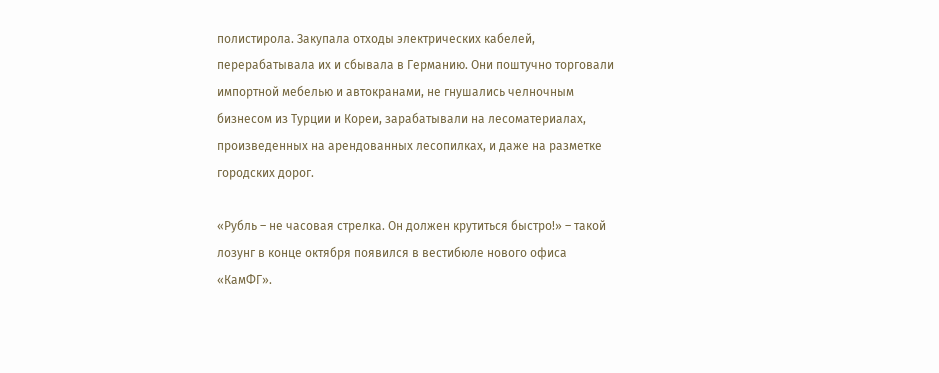полистирола. Закупала отходы электрических кабелей, перерабатывала их и сбывала в Германию. Они поштучно торговали импортной мебелью и автокранами, не гнушались челночным бизнесом из Турции и Кореи, зарабатывали на лесоматериалах, произведенных на арендованных лесопилках, и даже на разметке городских дорог.

«Рубль – не часовая стрелка. Он должен крутиться быстро!» – такой лозунг в конце октября появился в вестибюле нового офиса «КамФГ».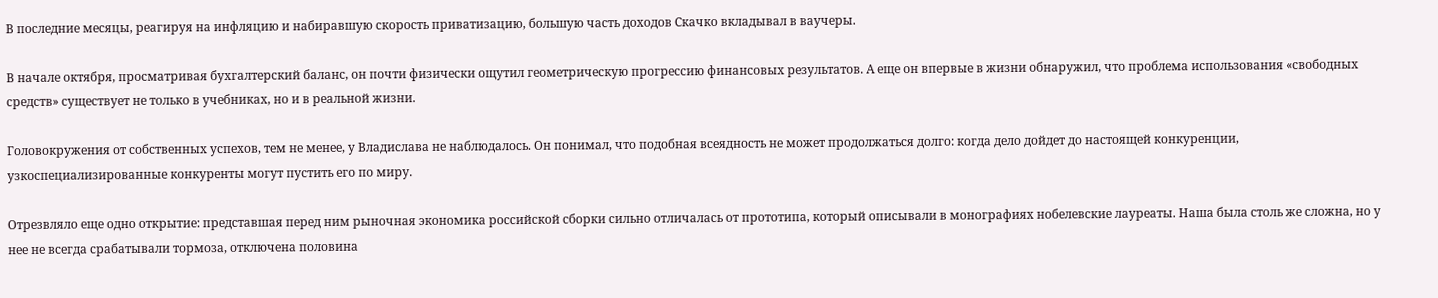В последние месяцы, реагируя на инфляцию и набиравшую скорость приватизацию, большую часть доходов Скачко вкладывал в ваучеры.

В начале октября, просматривая бухгалтерский баланс, он почти физически ощутил геометрическую прогрессию финансовых результатов. А еще он впервые в жизни обнаружил, что проблема использования «свободных средств» существует не только в учебниках, но и в реальной жизни.

Головокружения от собственных успехов, тем не менее, у Владислава не наблюдалось. Он понимал, что подобная всеядность не может продолжаться долго: когда дело дойдет до настоящей конкуренции, узкоспециализированные конкуренты могут пустить его по миру.

Отрезвляло еще одно открытие: представшая перед ним рыночная экономика российской сборки сильно отличалась от прототипа, который описывали в монографиях нобелевские лауреаты. Наша была столь же сложна, но у нее не всегда срабатывали тормоза, отключена половина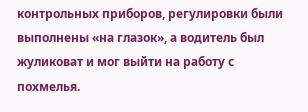контрольных приборов, регулировки были выполнены «на глазок», а водитель был жуликоват и мог выйти на работу с похмелья.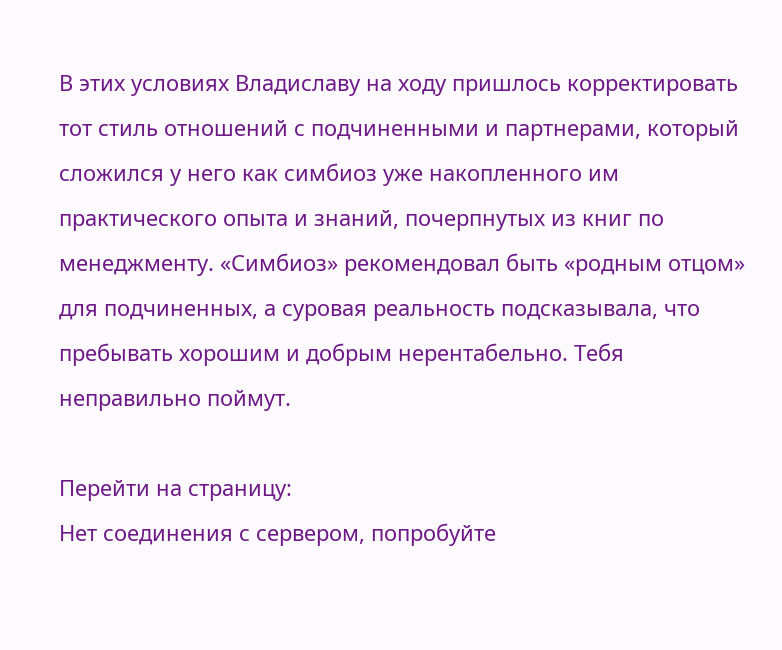В этих условиях Владиславу на ходу пришлось корректировать тот стиль отношений с подчиненными и партнерами, который сложился у него как симбиоз уже накопленного им практического опыта и знаний, почерпнутых из книг по менеджменту. «Симбиоз» рекомендовал быть «родным отцом» для подчиненных, а суровая реальность подсказывала, что пребывать хорошим и добрым нерентабельно. Тебя неправильно поймут.

Перейти на страницу:
Нет соединения с сервером, попробуйте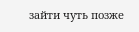зайти чуть позже